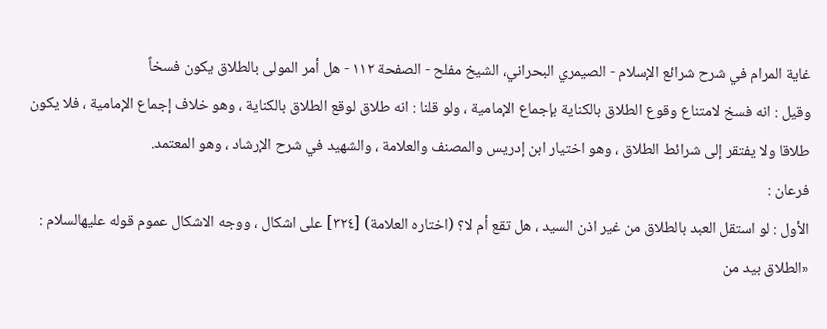غاية المرام في شرح شرائع الإسلام - الصيمري البحراني، الشيخ مفلح - الصفحة ١١٢ - هل أمر المولى بالطلاق يكون فسخاً
وقيل : انه فسخ لامتناع وقوع الطلاق بالكناية بإجماع الإمامية ، ولو قلنا : انه طلاق لوقع الطلاق بالكناية ، وهو خلاف إجماع الإمامية ، فلا يكون طلاقا ولا يفتقر إلى شرائط الطلاق ، وهو اختيار ابن إدريس والمصنف والعلامة ، والشهيد في شرح الإرشاد ، وهو المعتمد.
فرعان :
الأول : لو استقل العبد بالطلاق من غير اذن السيد ، هل تقع أم لا؟ (اختاره العلامة) [٣٢٤] على اشكال ، ووجه الاشكال عموم قوله عليهالسلام : «الطلاق بيد من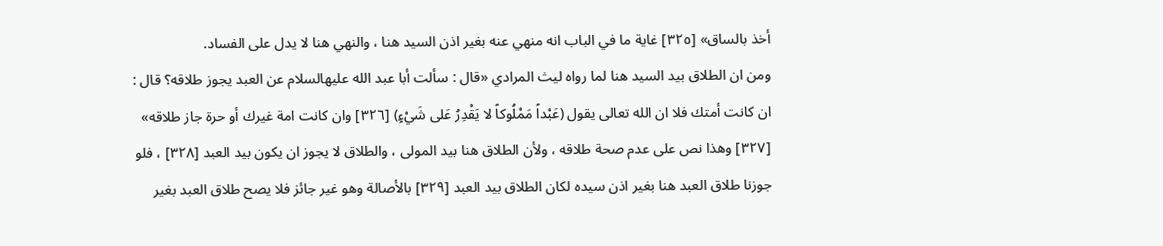أخذ بالساق» [٣٢٥] غاية ما في الباب انه منهي عنه بغير اذن السيد هنا ، والنهي هنا لا يدل على الفساد.
ومن ان الطلاق بيد السيد هنا لما رواه ليث المرادي «قال : سألت أبا عبد الله عليهالسلام عن العبد يجوز طلاقه؟ قال : ان كانت أمتك فلا ان الله تعالى يقول (عَبْداً مَمْلُوكاً لا يَقْدِرُ عَلى شَيْءٍ) [٣٢٦] وان كانت امة غيرك أو حرة جاز طلاقه» [٣٢٧] وهذا نص على عدم صحة طلاقه ، ولأن الطلاق هنا بيد المولى ، والطلاق لا يجوز ان يكون بيد العبد [٣٢٨] ، فلو جوزنا طلاق العبد هنا بغير اذن سيده لكان الطلاق بيد العبد [٣٢٩] بالأصالة وهو غير جائز فلا يصح طلاق العبد بغير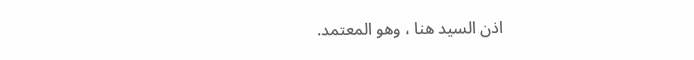اذن السيد هنا ، وهو المعتمد.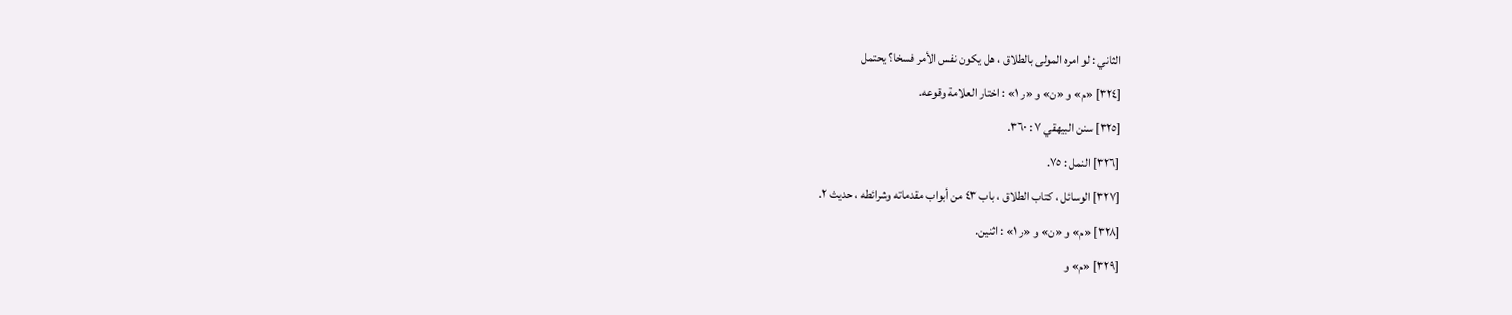الثاني : لو امره المولى بالطلاق ، هل يكون نفس الأمر فسخا؟ يحتمل
[٣٢٤] «م» و «ن» و «ر ١» : اختار العلامة وقوعه.
[٣٢٥] سنن البيهقي ٧ : ٣٦٠.
[٣٢٦] النمل : ٧٥.
[٣٢٧] الوسائل ، كتاب الطلاق ، باب ٤٣ من أبواب مقدماته وشرائطه ، حديث ٢.
[٣٢٨] «م» و «ن» و «ر ١» : اثنين.
[٣٢٩] «م» و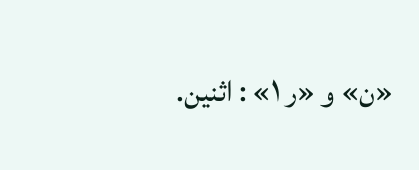«ن» و «ر ١» : اثنين.